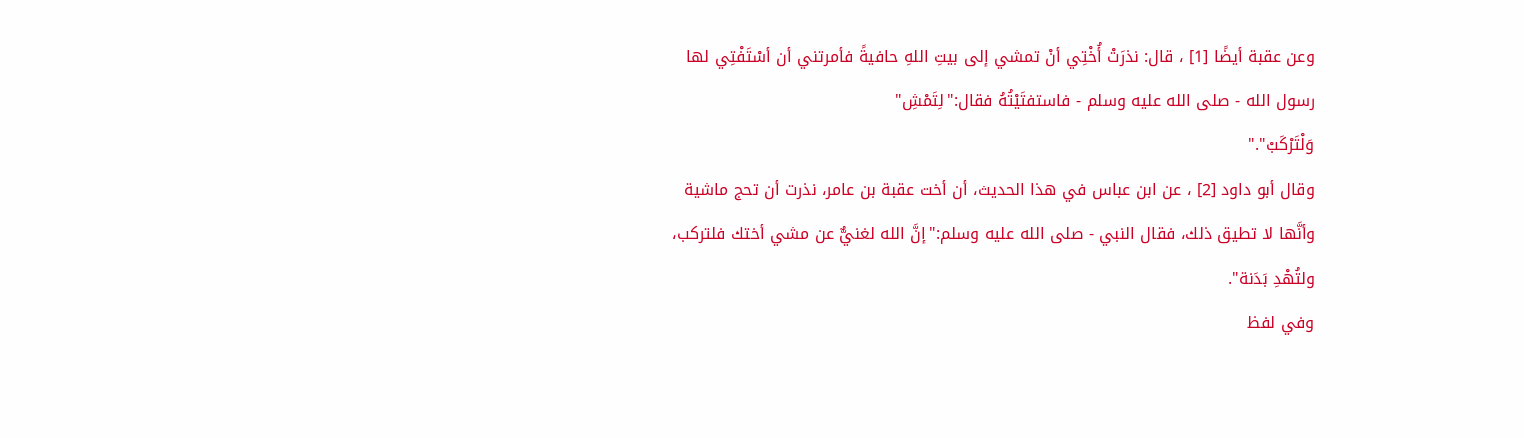وعن عقبة أيضًا [1] ، قال: نذرَتْ أُخْتِي أنْ تمشي إلى بيتِ اللهِ حافيةً فأمرتني أن أسْتَفْتِي لها رسول الله - صلى الله عليه وسلم - فاستفتَيْتُهُ فقال:"لِتَمْشِ"
وَلْتَرْكَبْ"."
وقال أبو داود [2] ، عن ابن عباس في هذا الحديث، أن أخت عقبة بن عامر، نذرت أن تحج ماشية وأنَّها لا تطيق ذلك، فقال النبي - صلى الله عليه وسلم:"إنَّ الله لغنيٌّ عن مشي أختك فلتركب، ولتُهْدِ بَدَنة".
وفي لفظ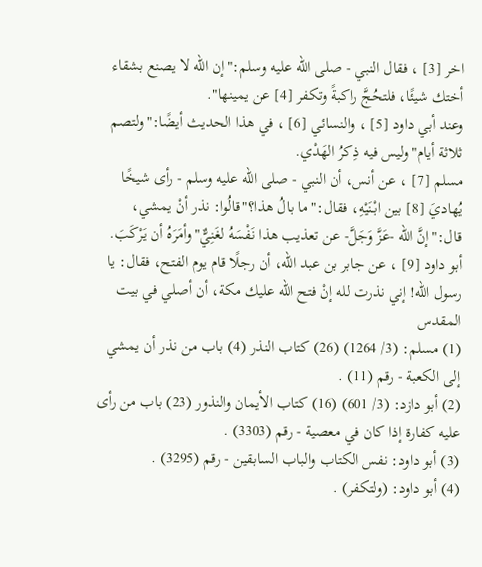اخر [3] ، فقال النبي - صلى الله عليه وسلم:"إن الله لا يصنع بشقاء أختك شيئًا، فلتحُجَّ راكبةً وتكفر [4] عن يمينها".
وعند أبي داود [5] ، والنسائي [6] ، في هذا الحديث أيضًا:"ولتصم ثلاثة أيام"وليس فيه ذِكرُ الهَدْي.
مسلم [7] ، عن أنس، أن النبي - صلى الله عليه وسلم - رأى شيخًا يُهاديَ [8] بين ابْنَيْهِ، فقال:"ما بالُ هذا؟"قالُوا: نذر أنْ يمشي، قال:"إنَّ الله -عَزَّ وَجَلَّ- عن تعذيب هذا نَفْسَهُ لغَنِيٌّ"وأمَرَهُ أن يَرْكَبَ.
أبو داود [9] ، عن جابر بن عبد الله، أن رجلًا قام يوم الفتح، فقال: يا رسول الله! إني نذرت لله إنْ فتح الله عليك مكة، أن أصلي في بيت المقدس
(1) مسلم: (3/ 1264) (26) كتاب النذر (4) باب من نذر أن يمشي إلى الكعبة - رقم (11) .
(2) أبو دازد: (3/ 601) (16) كتاب الأيمان والنذور (23) باب من رأى عليه كفارة إذا كان في معصية - رقم (3303) .
(3) أبو داود: نفس الكتاب والباب السابقين - رقم (3295) .
(4) أبو داود: (ولتكفر) .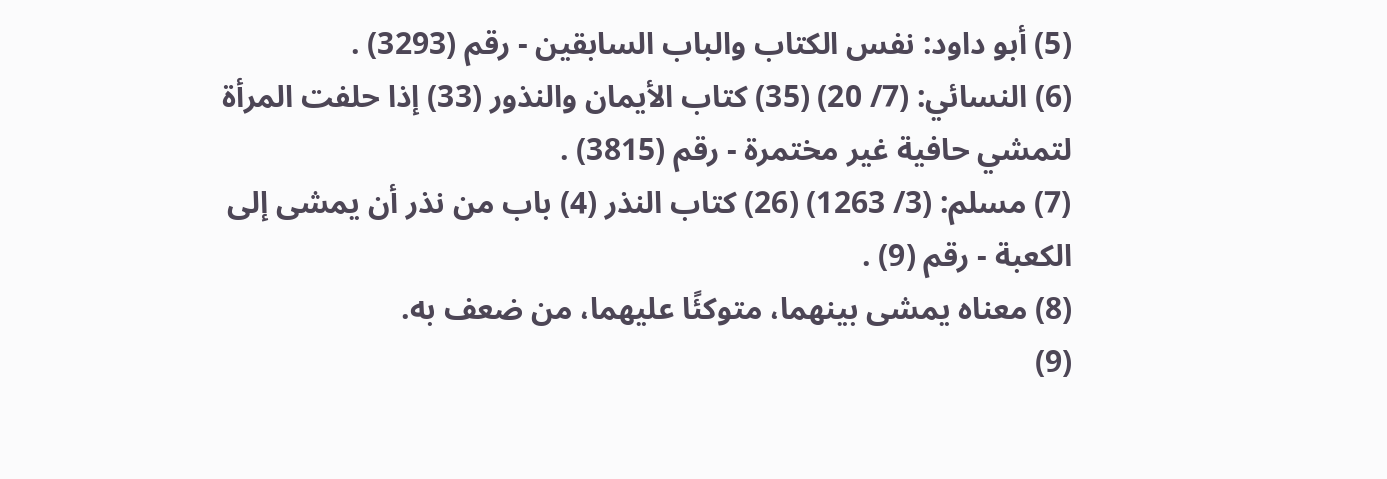(5) أبو داود: نفس الكتاب والباب السابقين - رقم (3293) .
(6) النسائي: (7/ 20) (35) كتاب الأيمان والنذور (33) إذا حلفت المرأة لتمشي حافية غير مختمرة - رقم (3815) .
(7) مسلم: (3/ 1263) (26) كتاب النذر (4) باب من نذر أن يمشى إلى الكعبة - رقم (9) .
(8) معناه يمشى بينهما، متوكئًا عليهما، من ضعف به.
(9)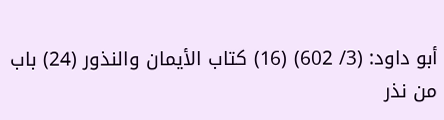أبو داود: (3/ 602) (16) كتاب الأيمان والنذور (24) باب من نذر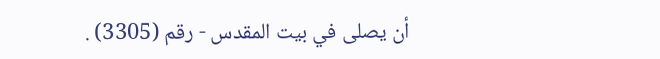أن يصلى في بيت المقدس - رقم (3305) .